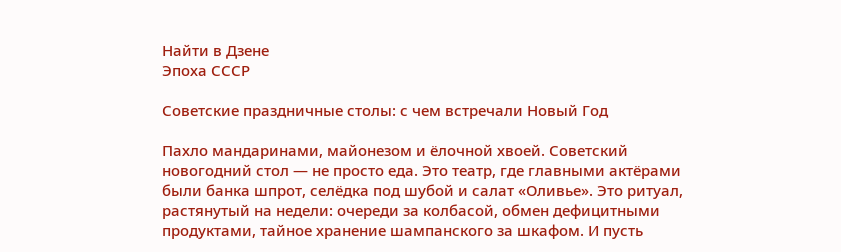Найти в Дзене
Эпоха СССР

Советские праздничные столы: с чем встречали Новый Год

Пахло мандаринами, майонезом и ёлочной хвоей. Советский новогодний стол — не просто еда. Это театр, где главными актёрами были банка шпрот, селёдка под шубой и салат «Оливье». Это ритуал, растянутый на недели: очереди за колбасой, обмен дефицитными продуктами, тайное хранение шампанского за шкафом. И пусть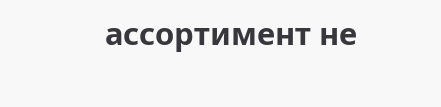ассортимент не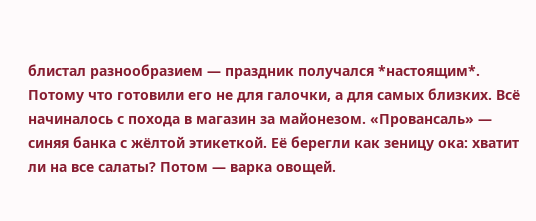блистал разнообразием — праздник получался *настоящим*. Потому что готовили его не для галочки, а для самых близких. Всё начиналось с похода в магазин за майонезом. «Провансаль» — синяя банка с жёлтой этикеткой. Её берегли как зеницу ока: хватит ли на все салаты? Потом — варка овощей.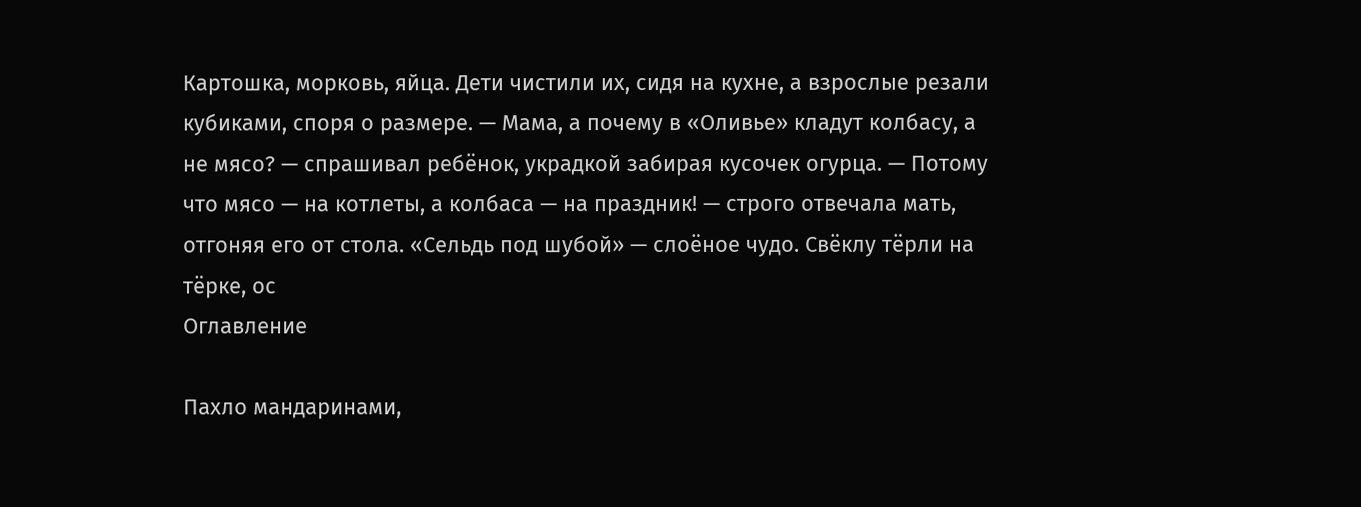Картошка, морковь, яйца. Дети чистили их, сидя на кухне, а взрослые резали кубиками, споря о размере. — Мама, а почему в «Оливье» кладут колбасу, а не мясо? — спрашивал ребёнок, украдкой забирая кусочек огурца. — Потому что мясо — на котлеты, а колбаса — на праздник! — строго отвечала мать, отгоняя его от стола. «Сельдь под шубой» — слоёное чудо. Свёклу тёрли на тёрке, ос
Оглавление

Пахло мандаринами,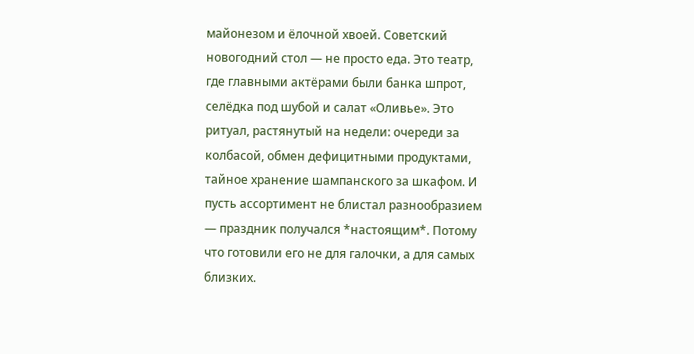майонезом и ёлочной хвоей. Советский новогодний стол — не просто еда. Это театр, где главными актёрами были банка шпрот, селёдка под шубой и салат «Оливье». Это ритуал, растянутый на недели: очереди за колбасой, обмен дефицитными продуктами, тайное хранение шампанского за шкафом. И пусть ассортимент не блистал разнообразием — праздник получался *настоящим*. Потому что готовили его не для галочки, а для самых близких.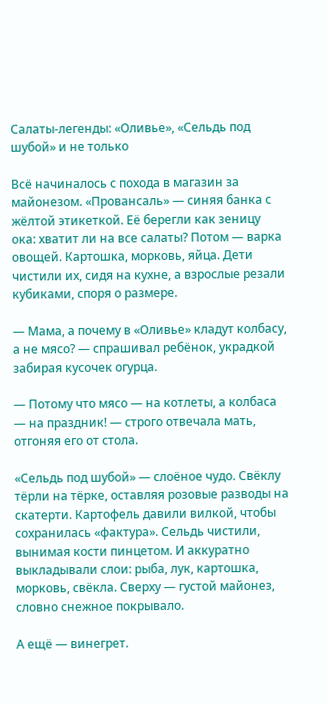Салаты-легенды: «Оливье», «Сельдь под шубой» и не только

Всё начиналось с похода в магазин за майонезом. «Провансаль» — синяя банка с жёлтой этикеткой. Её берегли как зеницу ока: хватит ли на все салаты? Потом — варка овощей. Картошка, морковь, яйца. Дети чистили их, сидя на кухне, а взрослые резали кубиками, споря о размере.

— Мама, а почему в «Оливье» кладут колбасу, а не мясо? — спрашивал ребёнок, украдкой забирая кусочек огурца.

— Потому что мясо — на котлеты, а колбаса — на праздник! — строго отвечала мать, отгоняя его от стола.

«Сельдь под шубой» — слоёное чудо. Свёклу тёрли на тёрке, оставляя розовые разводы на скатерти. Картофель давили вилкой, чтобы сохранилась «фактура». Сельдь чистили, вынимая кости пинцетом. И аккуратно выкладывали слои: рыба, лук, картошка, морковь, свёкла. Сверху — густой майонез, словно снежное покрывало.

А ещё — винегрет.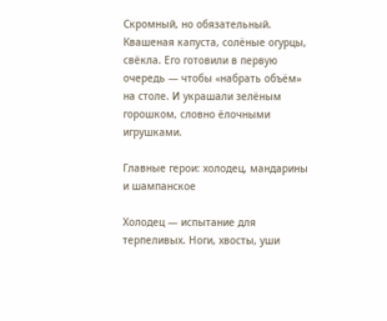Скромный, но обязательный. Квашеная капуста, солёные огурцы, свёкла. Его готовили в первую очередь — чтобы «набрать объём» на столе. И украшали зелёным горошком, словно ёлочными игрушками.

Главные герои: холодец, мандарины и шампанское

Холодец — испытание для терпеливых. Ноги, хвосты, уши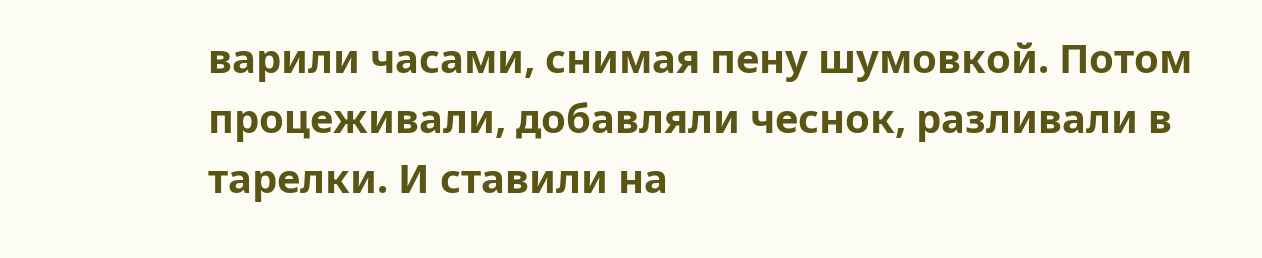варили часами, снимая пену шумовкой. Потом процеживали, добавляли чеснок, разливали в тарелки. И ставили на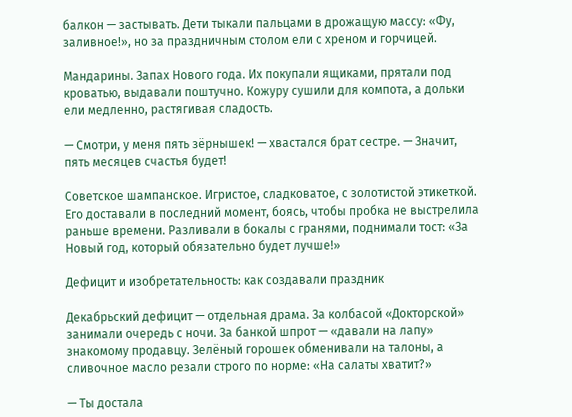балкон — застывать. Дети тыкали пальцами в дрожащую массу: «Фу, заливное!», но за праздничным столом ели с хреном и горчицей.

Мандарины. Запах Нового года. Их покупали ящиками, прятали под кроватью, выдавали поштучно. Кожуру сушили для компота, а дольки ели медленно, растягивая сладость.

— Смотри, у меня пять зёрнышек! — хвастался брат сестре. — Значит, пять месяцев счастья будет!

Советское шампанское. Игристое, сладковатое, с золотистой этикеткой. Его доставали в последний момент, боясь, чтобы пробка не выстрелила раньше времени. Разливали в бокалы с гранями, поднимали тост: «За Новый год, который обязательно будет лучше!»

Дефицит и изобретательность: как создавали праздник

Декабрьский дефицит — отдельная драма. За колбасой «Докторской» занимали очередь с ночи. За банкой шпрот — «давали на лапу» знакомому продавцу. Зелёный горошек обменивали на талоны, а сливочное масло резали строго по норме: «На салаты хватит?»

— Ты достала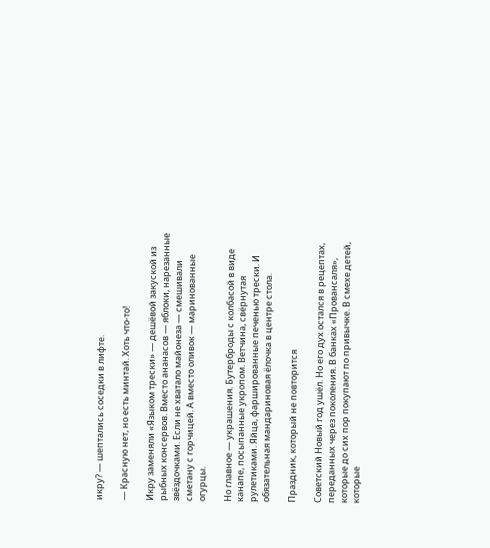икру? — шептались соседки в лифте.

— Красную нет, но есть минтай. Хоть что-то!

Икру заменяли «Языком трески» — дешёвой закуской из рыбных консервов. Вместо ананасов — яблоки, нарезанные звёздочками. Если не хватало майонеза — смешивали сметану с горчицей. А вместо оливок — маринованные огурцы.

Но главное — украшения. Бутерброды с колбасой в виде канапе, посыпанные укропом. Ветчина, свёрнутая рулетиками. Яйца, фаршированные печенью трески. И обязательная мандариновая ёлочка в центре стола.

Праздник, который не повторится

Советский Новый год ушёл. Но его дух остался в рецептах, переданных через поколения. В банках «Провансаля», которые до сих пор покупают по привычке. В смехе детей, которые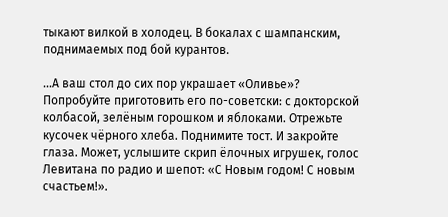тыкают вилкой в холодец. В бокалах с шампанским, поднимаемых под бой курантов.

...А ваш стол до сих пор украшает «Оливье»? Попробуйте приготовить его по-советски: с докторской колбасой, зелёным горошком и яблоками. Отрежьте кусочек чёрного хлеба. Поднимите тост. И закройте глаза. Может, услышите скрип ёлочных игрушек, голос Левитана по радио и шепот: «С Новым годом! С новым счастьем!».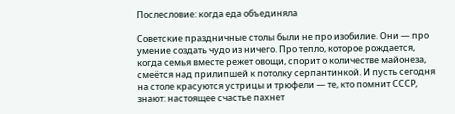Послесловие: когда еда объединяла

Советские праздничные столы были не про изобилие. Они — про умение создать чудо из ничего. Про тепло, которое рождается, когда семья вместе режет овощи, спорит о количестве майонеза, смеётся над прилипшей к потолку серпантинкой. И пусть сегодня на столе красуются устрицы и трюфели — те, кто помнит СССР, знают: настоящее счастье пахнет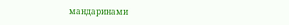мандаринами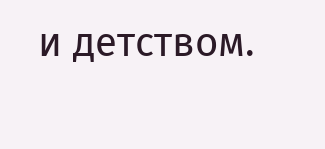и детством.